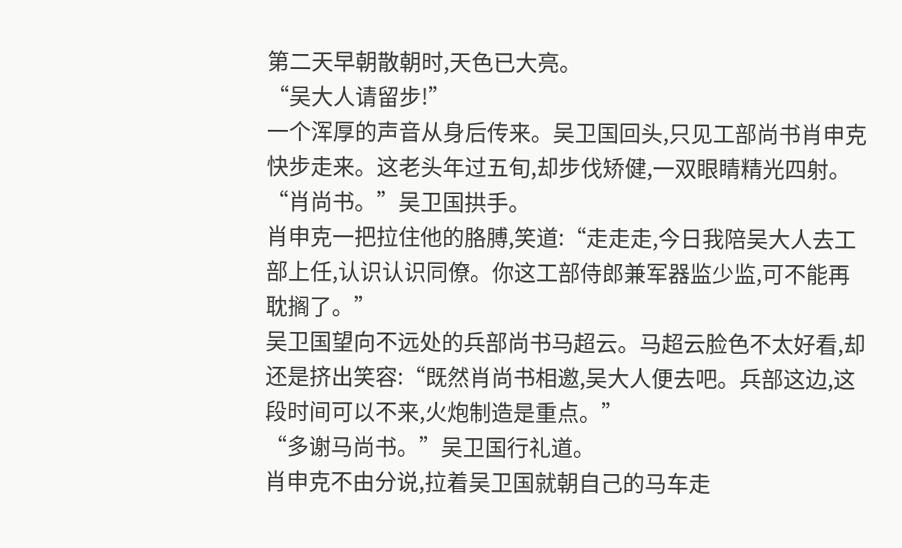第二天早朝散朝时,天色已大亮。
“吴大人请留步!”
一个浑厚的声音从身后传来。吴卫国回头,只见工部尚书肖申克快步走来。这老头年过五旬,却步伐矫健,一双眼睛精光四射。
“肖尚书。”吴卫国拱手。
肖申克一把拉住他的胳膊,笑道:“走走走,今日我陪吴大人去工部上任,认识认识同僚。你这工部侍郎兼军器监少监,可不能再耽搁了。”
吴卫国望向不远处的兵部尚书马超云。马超云脸色不太好看,却还是挤出笑容:“既然肖尚书相邀,吴大人便去吧。兵部这边,这段时间可以不来,火炮制造是重点。”
“多谢马尚书。”吴卫国行礼道。
肖申克不由分说,拉着吴卫国就朝自己的马车走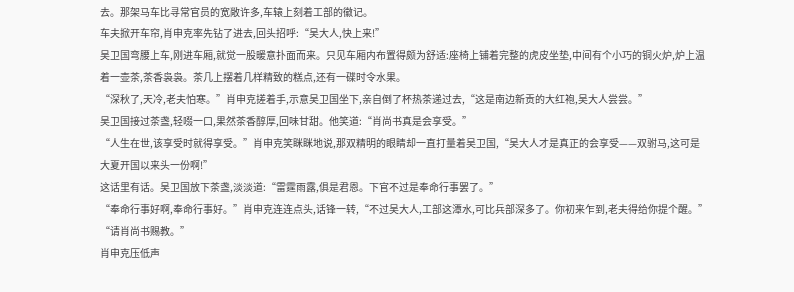去。那架马车比寻常官员的宽敞许多,车辕上刻着工部的徽记。
车夫掀开车帘,肖申克率先钻了进去,回头招呼:“吴大人,快上来!”
吴卫国弯腰上车,刚进车厢,就觉一股暖意扑面而来。只见车厢内布置得颇为舒适:座椅上铺着完整的虎皮坐垫,中间有个小巧的铜火炉,炉上温着一壶茶,茶香袅袅。茶几上摆着几样精致的糕点,还有一碟时令水果。
“深秋了,天冷,老夫怕寒。”肖申克搓着手,示意吴卫国坐下,亲自倒了杯热茶递过去,“这是南边新贡的大红袍,吴大人尝尝。”
吴卫国接过茶盏,轻啜一口,果然茶香醇厚,回味甘甜。他笑道:“肖尚书真是会享受。”
“人生在世,该享受时就得享受。”肖申克笑眯眯地说,那双精明的眼睛却一直打量着吴卫国,“吴大人才是真正的会享受——双驸马,这可是大夏开国以来头一份啊!”
这话里有话。吴卫国放下茶盏,淡淡道:“雷霆雨露,俱是君恩。下官不过是奉命行事罢了。”
“奉命行事好啊,奉命行事好。”肖申克连连点头,话锋一转,“不过吴大人,工部这潭水,可比兵部深多了。你初来乍到,老夫得给你提个醒。”
“请肖尚书赐教。”
肖申克压低声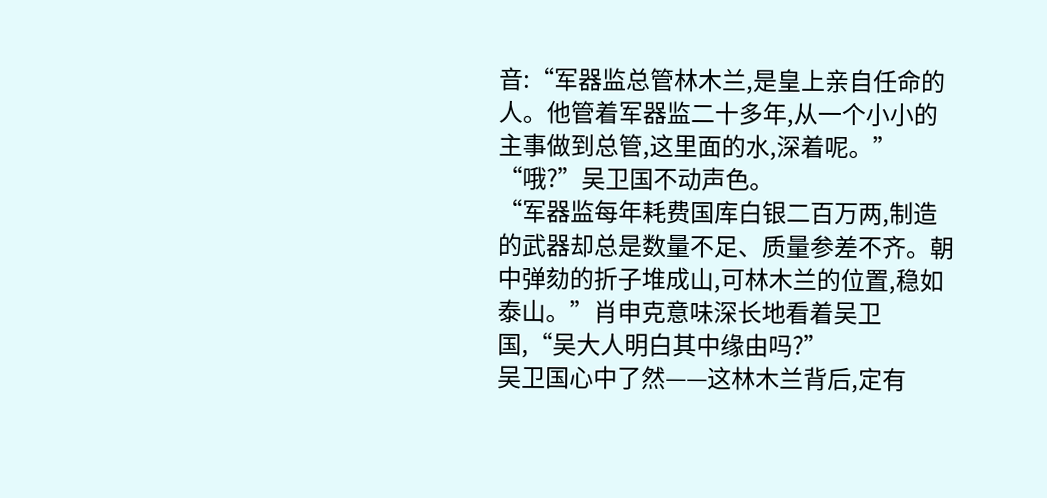音:“军器监总管林木兰,是皇上亲自任命的人。他管着军器监二十多年,从一个小小的主事做到总管,这里面的水,深着呢。”
“哦?”吴卫国不动声色。
“军器监每年耗费国库白银二百万两,制造的武器却总是数量不足、质量参差不齐。朝中弹劾的折子堆成山,可林木兰的位置,稳如泰山。”肖申克意味深长地看着吴卫国,“吴大人明白其中缘由吗?”
吴卫国心中了然——这林木兰背后,定有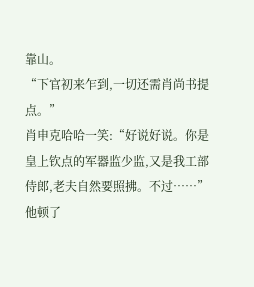靠山。
“下官初来乍到,一切还需肖尚书提点。”
肖申克哈哈一笑:“好说好说。你是皇上钦点的军器监少监,又是我工部侍郎,老夫自然要照拂。不过……”
他顿了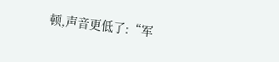顿,声音更低了:“军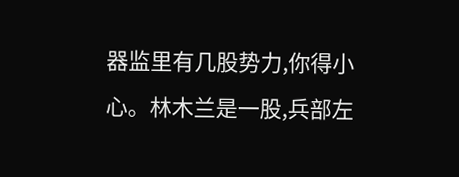器监里有几股势力,你得小心。林木兰是一股,兵部左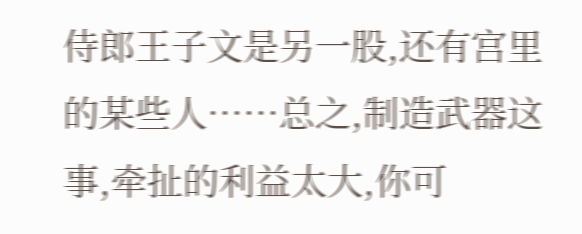侍郎王子文是另一股,还有宫里的某些人……总之,制造武器这事,牵扯的利益太大,你可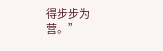得步步为营。”